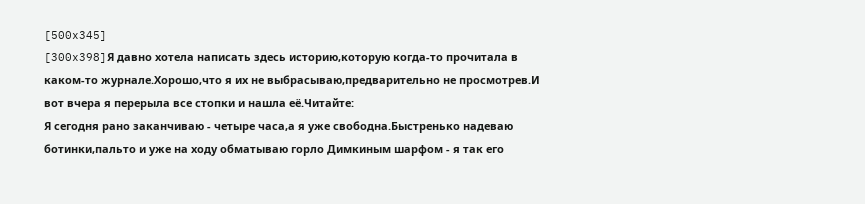[500x345]
[300x398]Я давно хотела написать здесь историю,которую когда-то прочитала в каком-то журнале.Хорошо,что я их не выбрасываю,предварительно не просмотрев.И вот вчера я перерыла все стопки и нашла её.Читайте:
Я сегодня рано заканчиваю - четыре часа,а я уже свободна.Быстренько надеваю ботинки,пальто и уже на ходу обматываю горло Димкиным шарфом - я так его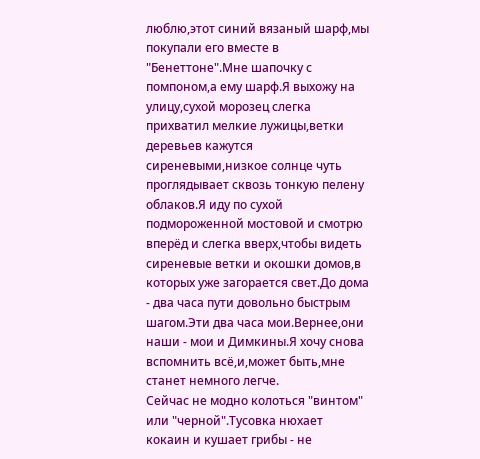люблю,этот синий вязаный шарф,мы покупали его вместе в "Бенеттоне".Мне шапочку с помпоном,а ему шарф.Я выхожу на улицу,сухой морозец слегка прихватил мелкие лужицы,ветки деревьев кажутся сиреневыми,низкое солнце чуть проглядывает сквозь тонкую пелену облаков.Я иду по сухой подмороженной мостовой и смотрю вперёд и слегка вверх,чтобы видеть сиреневые ветки и окошки домов,в которых уже загорается свет.До дома - два часа пути довольно быстрым шагом.Эти два часа мои.Вернее,они наши - мои и Димкины.Я хочу снова вспомнить всё,и,может быть,мне станет немного легче.
Сейчас не модно колоться "винтом" или "черной".Тусовка нюхает кокаин и кушает грибы - не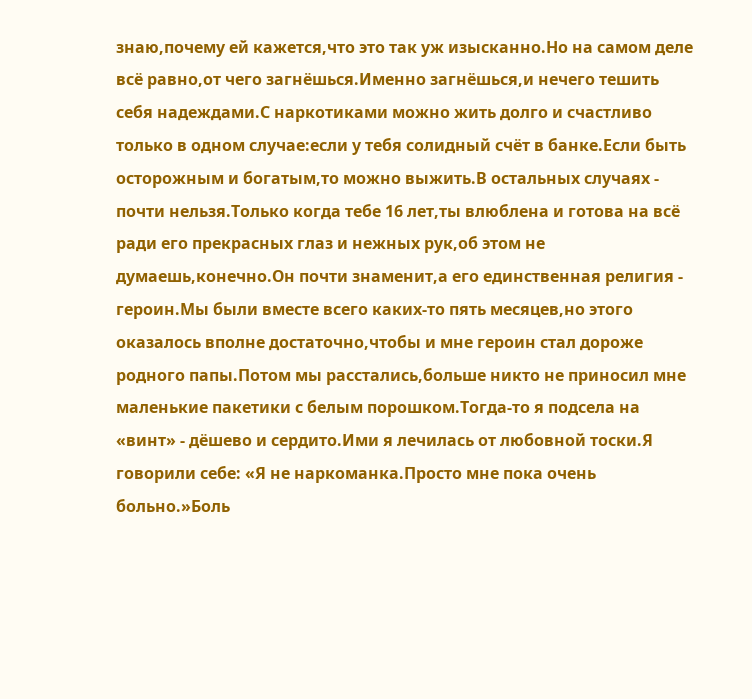знаю,почему ей кажется,что это так уж изысканно.Но на самом деле всё равно,от чего загнёшься.Именно загнёшься,и нечего тешить себя надеждами.С наркотиками можно жить долго и счастливо только в одном случае:если у тебя солидный счёт в банке.Если быть осторожным и богатым,то можно выжить.В остальных случаях - почти нельзя.Только когда тебе 16 лет,ты влюблена и готова на всё ради его прекрасных глаз и нежных рук,об этом не думаешь,конечно.Он почти знаменит,а его единственная религия - героин.Мы были вместе всего каких-то пять месяцев,но этого оказалось вполне достаточно,чтобы и мне героин стал дороже родного папы.Потом мы расстались,больше никто не приносил мне маленькие пакетики с белым порошком.Тогда-то я подсела на «винт» - дёшево и сердито.Ими я лечилась от любовной тоски.Я говорили себе: «Я не наркоманка.Просто мне пока очень больно.»Боль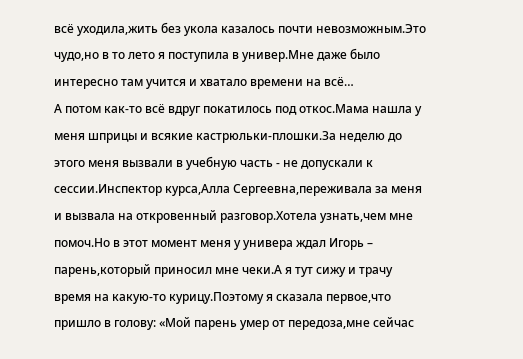всё уходила,жить без укола казалось почти невозможным.Это чудо,но в то лето я поступила в универ.Мне даже было интересно там учится и хватало времени на всё…
А потом как-то всё вдруг покатилось под откос.Мама нашла у меня шприцы и всякие кастрюльки-плошки.За неделю до этого меня вызвали в учебную часть - не допускали к сессии.Инспектор курса,Алла Сергеевна,переживала за меня и вызвала на откровенный разговор.Хотела узнать,чем мне помоч.Но в этот момент меня у универа ждал Игорь – парень,который приносил мне чеки.А я тут сижу и трачу время на какую-то курицу.Поэтому я сказала первое,что пришло в голову: «Мой парень умер от передоза,мне сейчас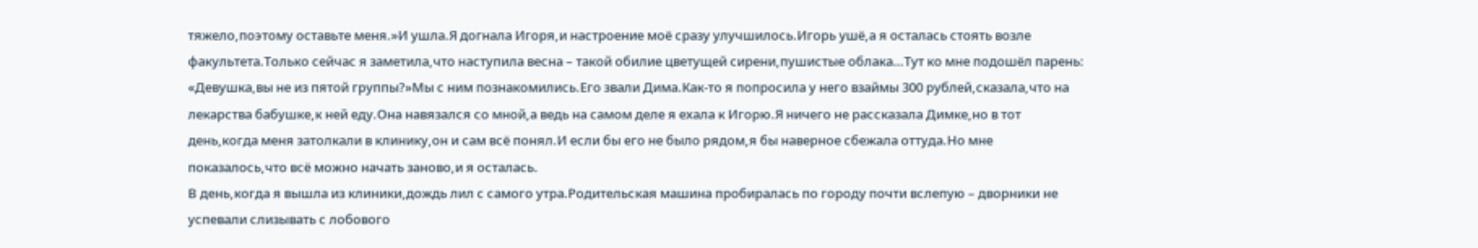тяжело,поэтому оставьте меня.»И ушла.Я догнала Игоря,и настроение моё сразу улучшилось.Игорь ушё,а я осталась стоять возле факультета.Только сейчас я заметила,что наступила весна – такой обилие цветущей сирени,пушистые облака…Тут ко мне подошёл парень: «Девушка,вы не из пятой группы?»Мы с ним познакомились.Его звали Дима.Как-то я попросила у него взаймы 300 рублей,сказала,что на лекарства бабушке,к ней еду.Она навязался со мной,а ведь на самом деле я ехала к Игорю.Я ничего не рассказала Димке,но в тот день,когда меня затолкали в клинику,он и сам всё понял.И если бы его не было рядом,я бы наверное сбежала оттуда.Но мне показалось,что всё можно начать заново,и я осталась.
В день,когда я вышла из клиники,дождь лил с самого утра.Родительская машина пробиралась по городу почти вслепую – дворники не успевали слизывать с лобового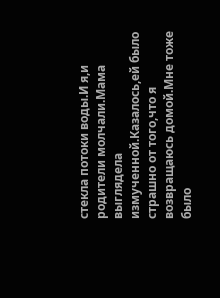стекла потоки воды.И я,и родители молчали.Мама выглядела измученной.Казалось,ей было страшно от того,что я возвращаюсь домой.Мне тоже было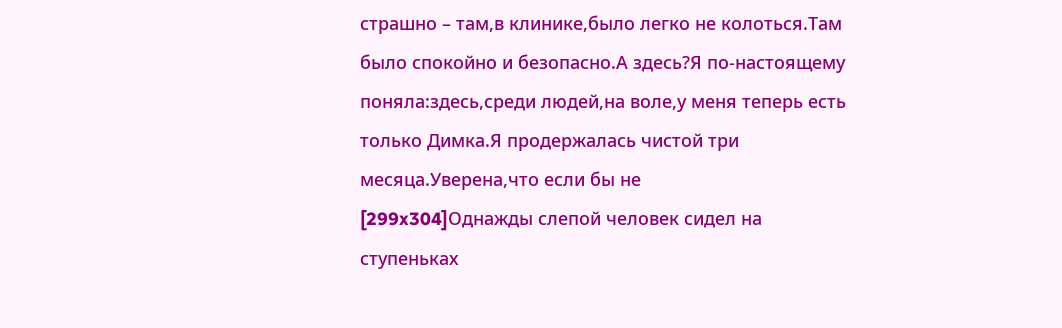страшно – там,в клинике,было легко не колоться.Там было спокойно и безопасно.А здесь?Я по-настоящему поняла:здесь,среди людей,на воле,у меня теперь есть только Димка.Я продержалась чистой три месяца.Уверена,что если бы не
[299x304]Однажды слепой человек сидел на ступеньках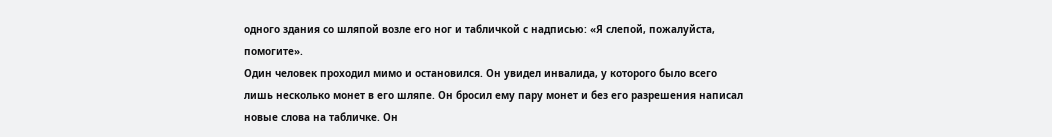одного здания со шляпой возле его ног и табличкой с надписью: «Я слепой, пожалуйста, помогите».
Один человек проходил мимо и остановился. Он увидел инвалида, у которого было всего лишь несколько монет в его шляпе. Он бросил ему пару монет и без его разрешения написал новые слова на табличке. Он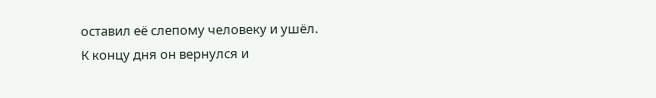оставил её слепому человеку и ушёл.
К концу дня он вернулся и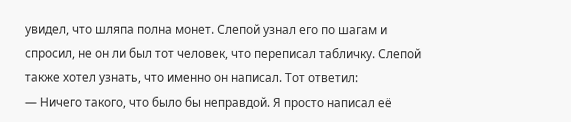увидел, что шляпа полна монет. Слепой узнал его по шагам и спросил, не он ли был тот человек, что переписал табличку. Слепой также хотел узнать, что именно он написал. Тот ответил:
— Ничего такого, что было бы неправдой. Я просто написал её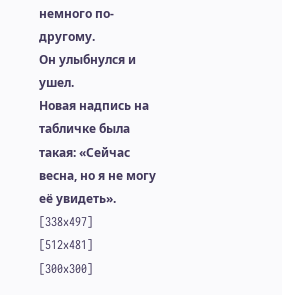немного по-другому.
Он улыбнулся и ушел.
Новая надпись на табличке была такая: «Сейчас весна, но я не могу её увидеть».
[338x497]
[512x481]
[300x300]